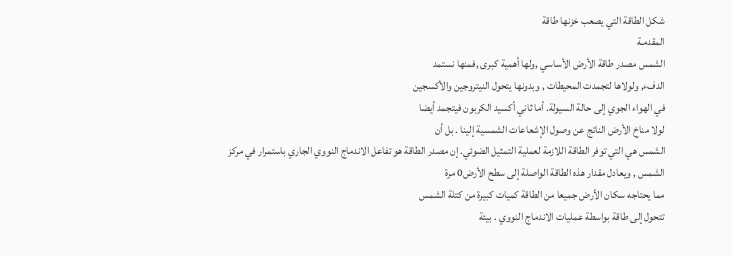شكل الطاقة التي يصعب خزنها طاقة
المقدمـة
الشمس مصدر طاقة الأرض الأساسي ,ولها أهمية كبرى ,فمنها نستمد
الدفء, ولولاها لتجمدت المحيطات , وبدونها يتحول النيتروجين والأكسجين
في الهواء الجوي إلى حالة السيولة. أما ثاني أكسيد الكربون فيتجمد أيضا
لولا مناخ الأرض الناتج عن وصول الإشعاعات الشمسية إلينا . بل أن
الشمس هي التي توفر الطاقة اللازمة لعملية التمثيل الضوئي. إن مصدر الطاقة هو تفاعل الاندماج النووي الجاري باستمرار في مركز
الشمس , ويعادل مقدار هذه الطاقة الواصلة إلى سطح الأرض0 مرة
مما يحتاجه سكان الأرض جميعا من الطاقة كميات كبيرة من كتلة الشمس
تتحول إلى طاقة بواسطة عمليات الاندماج النووي . بيئة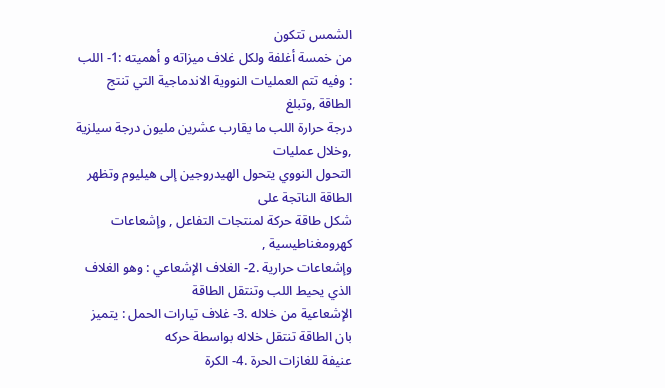الشمس تتكون
من خمسة أغلفة ولكل غلاف ميزاته و أهميته :1- اللب : وفيه تتم العمليات النووية الاندماجية التي تنتج الطاقة ,وتبلغ
درجة حرارة اللب ما يقارب عشرين مليون درجة سيلزية ,وخلال عمليات
التحول النووي يتحول الهيدروجين إلى هيليوم وتظهر الطاقة الناتجة على
شكل طاقة حركة لمنتجات التفاعل , وإشعاعات كهرومغناطيسية ,
وإشعاعات حرارية .2- الغلاف الإشعاعي : وهو الغلاف الذي يحيط اللب وتنتقل الطاقة
الإشعاعية من خلاله .3- غلاف تيارات الحمل : يتميز بان الطاقة تنتقل خلاله بواسطة حركه
عنيفة للغازات الحرة .4- الكرة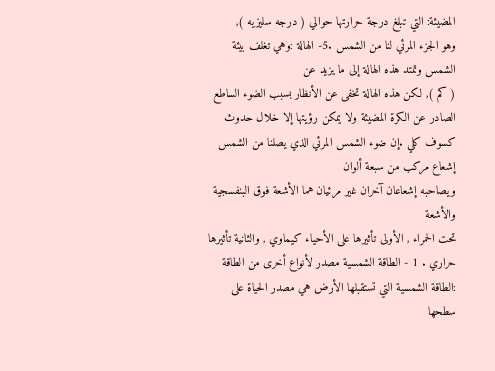المضيئة: التي تبلغ درجة حرارتها حوالي ( درجه سليزيه ),
وهو الجزء المرئي لنا من الشمس .5- الهالة :وهي تغلف بيئة الشمس وتمتد هذه الهالة إلى ما يزيد عن
( كم ), لكن هذه الهالة تخفى عن الأنظار بسبب الضوء الساطع
الصادر عن الكرة المضيئة ولا يمكن رؤيتها إلا خلال حدوث كسوف كلي .إن ضوء الشمس المرئي الذي يصلنا من الشمس إشعاع مركب من سبعة ألوان
ويصاحبه إشعاعان آخران غير مرئيان هما الأشعة فوق البنفسجية والأشعة
تحت الحمراء , الأولى تأثيرها على الأحياء كيماوي , والثانية تأثيرها
حراري . 1 - الطاقة الشمسية مصدر لأنواع أخرى من الطاقة :الطاقة الشمسية التي تستقبلها الأرض هي مصدر الحياة على سطحها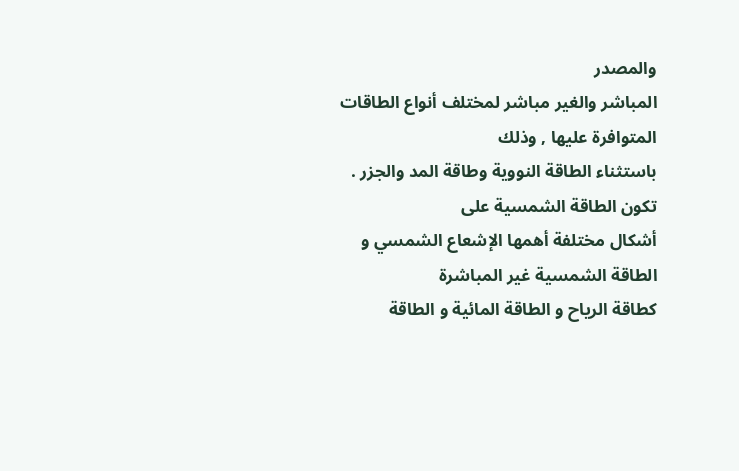والمصدر
المباشر والغير مباشر لمختلف أنواع الطاقات المتوافرة عليها , وذلك
باستثناء الطاقة النووية وطاقة المد والجزر . تكون الطاقة الشمسية على
أشكال مختلفة أهمها الإشعاع الشمسي و الطاقة الشمسية غير المباشرة
كطاقة الرياح و الطاقة المائية و الطاقة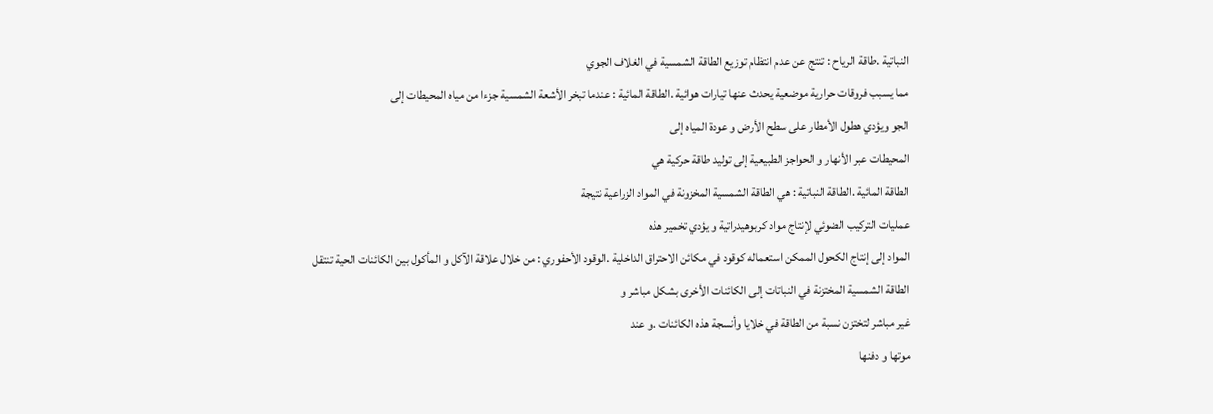النباتية .طاقة الرياح : تنتج عن عدم انتظام توزيع الطاقة الشمسية في الغلاف الجوي
مما يسبب فروقات حرارية موضعية يحدث عنها تيارات هوائية .الطاقة المائية : عندما تبخر الأشعة الشمسية جزءا من مياه المحيطات إلى
الجو ويؤدي هطول الأمطار على سطح الأرض و عودة المياه إلى
المحيطات عبر الأنهار و الحواجز الطبيعية إلى توليد طاقة حركية هي
الطاقة المائية .الطاقة النباتية : هي الطاقة الشمسية المخزونة في المواد الزراعية نتيجة
عمليات التركيب الضوئي لإنتاج مواد كربوهيدراتية و يؤدي تخمير هذه
المواد إلى إنتاج الكحول الممكن استعماله كوقود في مكائن الاحتراق الداخلية .الوقود الأحفوري : من خلال علاقة الآكل و المأكول بين الكائنات الحية تنتقل
الطاقة الشمسية المختزنة في النباتات إلى الكائنات الأخرى بشكل مباشر و
غير مباشر لتختزن نسبة من الطاقة في خلايا وأنسجة هذه الكائنات .و عند
موتها و دفنها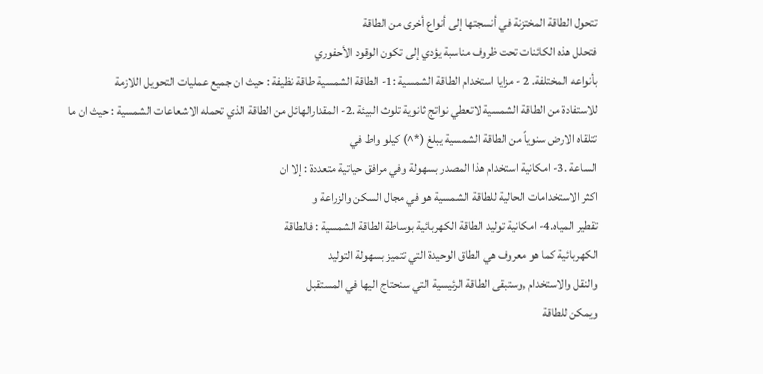تتحول الطاقة المختزنة في أنسجتها إلى أنواع أخرى من الطاقة
فتحلل هذه الكائنات تحت ظروف مناسبة يؤدي إلى تكون الوقود الأحفوري
بأنواعه المختلفة. 2 - مزايا استخدام الطاقة الشمسية :1- الطاقة الشمسية طاقة نظيفة : حيث ان جميع عمليات التحويل اللازمة
للاستفادة من الطاقة الشمسية لاتعطي نواتج ثانوية تلوث البيئة .2- المقدارالهائل من الطاقة الذي تحمله الاشعاعات الشمسية : حيث ان ما
تتلقاه الارض سنوياً من الطاقة الشمسية يبلغ (*^) كيلو واط في
الساعة .3- امكانية استخدام هذا المصدر بسهولة وفي مرافق حياتية متعددة : إلا ان
اكثر الاستخدامات الحالية للطاقة الشمسية هو في مجال السكن والزراعة و
تقطير المياه.4- امكانية توليد الطاقة الكهربائية بوساطة الطاقة الشمسية : فالطاقة
الكهربائية كما هو معروف هي الطاق الوحيدة التي تتميز بسهولة التوليد
والنقل والاستخدام ,وستبقى الطاقة الرئيسية التي سنحتاج اليها في المستقبل
ويمكن للطاقة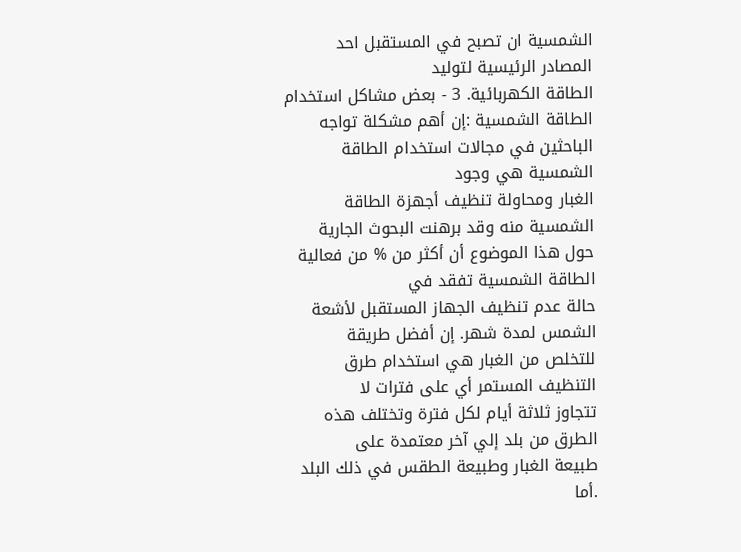الشمسية ان تصبح في المستقبل احد المصادر الرئيسية لتوليد
الطاقة الكهربائية. 3 - بعض مشاكل استخدام الطاقة الشمسية :إن أهم مشكلة تواجه الباحثين في مجالات استخدام الطاقة الشمسية هي وجود
الغبار ومحاولة تنظيف أجهزة الطاقة الشمسية منه وقد برهنت البحوث الجارية
حول هذا الموضوع أن أكثر من % من فعالية الطاقة الشمسية تفقد في
حالة عدم تنظيف الجهاز المستقبل لأشعة الشمس لمدة شهر. إن أفضل طريقة
للتخلص من الغبار هي استخدام طرق التنظيف المستمر أي على فترات لا
تتجاوز ثلاثة أيام لكل فترة وتختلف هذه الطرق من بلد إلي آخر معتمدة على
طبيعة الغبار وطبيعة الطقس في ذلك البلد .أما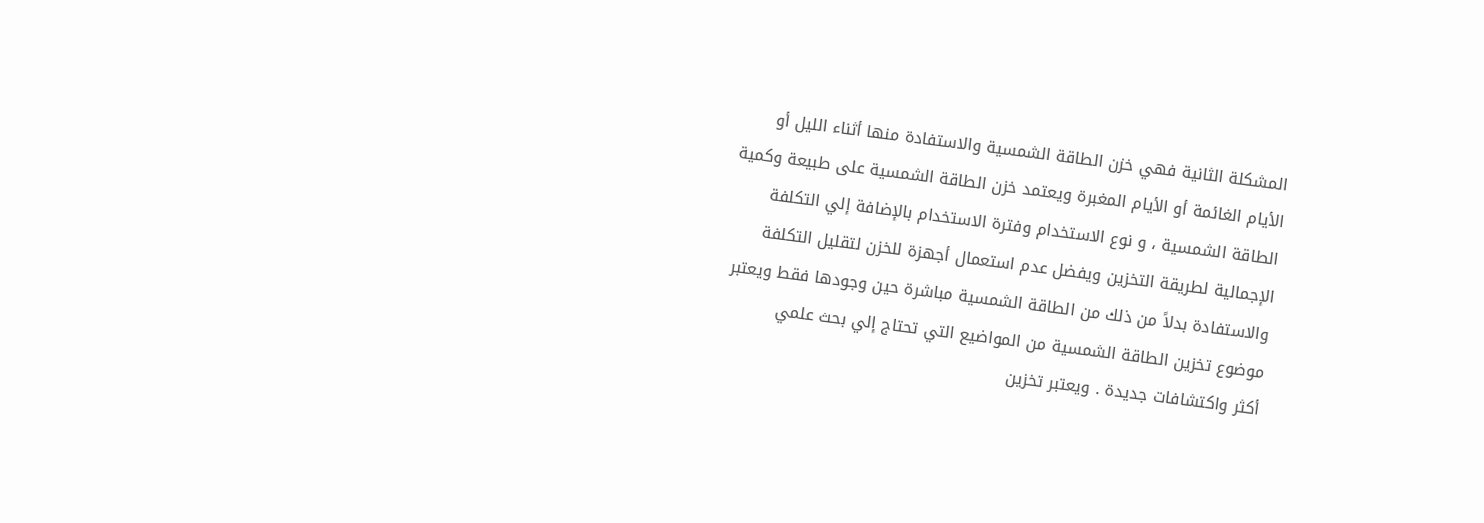المشكلة الثانية فهي خزن الطاقة الشمسية والاستفادة منها أثناء الليل أو
الأيام الغائمة أو الأيام المغبرة ويعتمد خزن الطاقة الشمسية على طبيعة وكمية
الطاقة الشمسية ، و نوع الاستخدام وفترة الاستخدام بالإضافة إلي التكلفة
الإجمالية لطريقة التخزين ويفضل عدم استعمال أجهزة للخزن لتقليل التكلفة
والاستفادة بدلاً من ذلك من الطاقة الشمسية مباشرة حين وجودها فقط ويعتبر
موضوع تخزين الطاقة الشمسية من المواضيع التي تحتاج إلي بحث علمي
أكثر واكتشافات جديدة . ويعتبر تخزين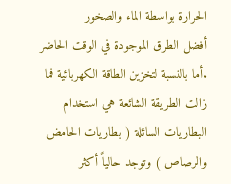الحرارة بواسطة الماء والصخور
أفضل الطرق الموجودة في الوقت الحاضر .أما بالنسبة لتخزين الطاقة الكهربائية فما زالت الطريقة الشائعة هي استخدام
البطاريات السائلة ( بطاريات الحامض والرصاص ) وتوجد حالياً أكثر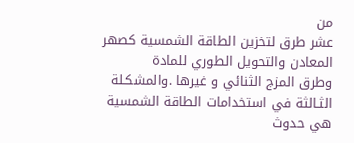من
عشر طرق لتخزين الطاقة الشمسية كصهر المعادن والتحويل الطوري للمادة
وطرق المزج الثنائي و غيرها .والمشكـلة الثـالثة في استخدامات الطاقة الشمسية هي حدوث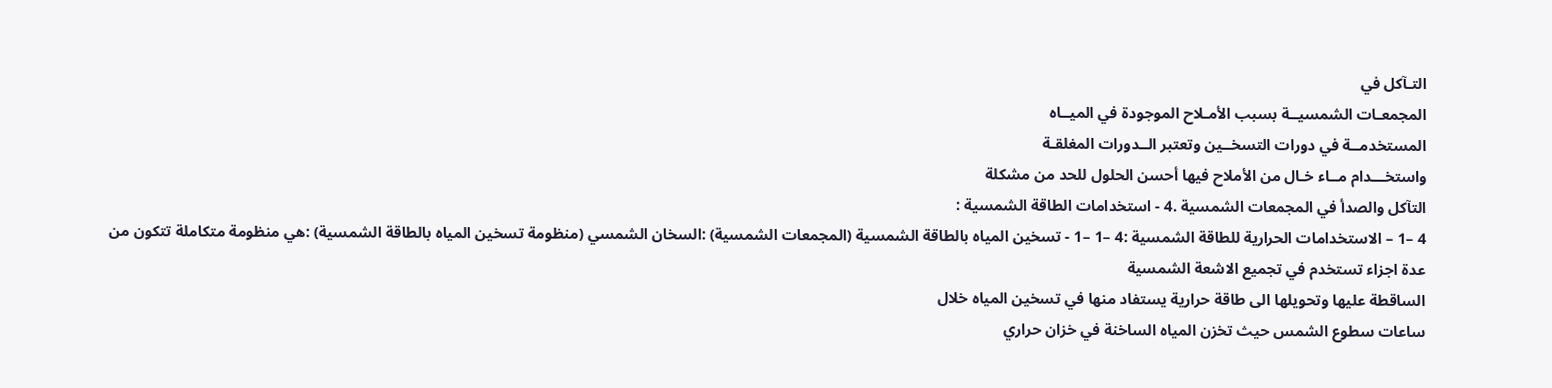التـآكل في
المجمعـات الشمسيــة بسبب الأمـلاح الموجودة في الميــاه
المستخدمــة في دورات التسخــين وتعتبر الــدورات المغلقـة
واستخـــدام مــاء خـال من الأملاح فيها أحسن الحلول للحد من مشكلة
التآكل والصدأ في المجمعات الشمسية .4 - استخدامات الطاقة الشمسية :
4 –1 – الاستخدامات الحرارية للطاقة الشمسية :4 –1 –1 - تسخين المياه بالطاقة الشمسية (المجمعات الشمسية) :السخان الشمسي (منظومة تسخين المياه بالطاقة الشمسية) :هي منظومة متكاملة تتكون من عدة اجزاء تستخدم في تجميع الاشعة الشمسية
الساقطة عليها وتحويلها الى طاقة حرارية يستفاد منها في تسخين المياه خلال
ساعات سطوع الشمس حيث تخزن المياه الساخنة في خزان حراري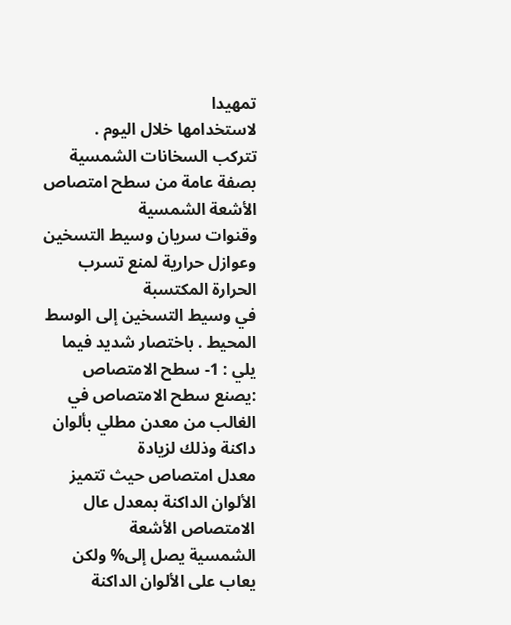تمهيدا
لاستخدامها خلال اليوم .
تتركب السخانات الشمسية بصفة عامة من سطح امتصاص الأشعة الشمسية
وقنوات سريان وسيط التسخين وعوازل حرارية لمنع تسرب الحرارة المكتسبة
في وسيط التسخين إلى الوسط المحيط . باختصار شديد فيما يلي : 1- سطح الامتصاص :يصنع سطح الامتصاص في الغالب من معدن مطلي بألوان داكنة وذلك لزيادة
معدل امتصاص حيث تتميز الألوان الداكنة بمعدل عال الامتصاص الأشعة
الشمسية يصل إلى% ولكن يعاب على الألوان الداكنة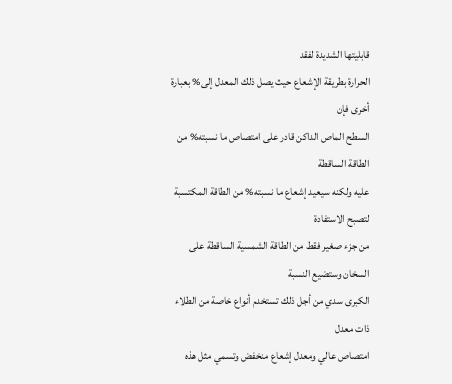قابليتها الشديدة لفقد
الحرارة بطريقة الإشعاع حيث يصل ذلك المعدل إلى% بعبارة أخرى فإن
السطح الماص الداكن قادر على امتصاص ما نسبته% من الطاقة الساقطة
عليه ولكنه سيعيد إشعاع ما نسبته% من الطاقة المكتسبة لتصبح الاستفادة
من جزء صغير فقط من الطاقة الشمسية الساقطة على السخان وستضيع النسبة
الكبرى سدي من أجل ذلك تستخدم أنواع خاصة من الطلاء ذات معدل
امتصاص عالي ومعدل إشعاع منخفض وتسمي مثل هذه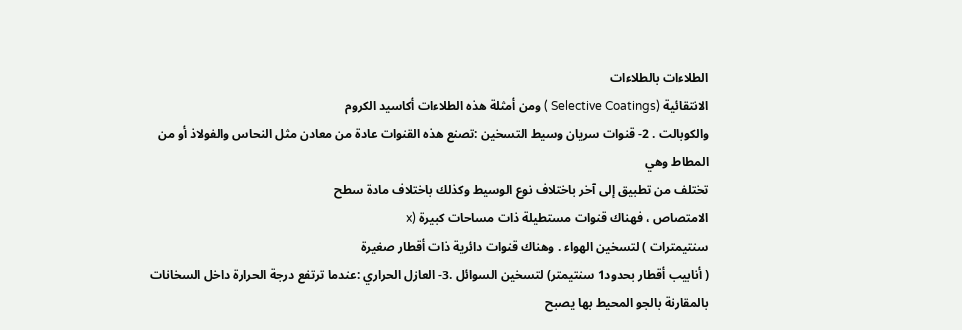الطلاءات بالطلاءات
الانتقائية (Selective Coatings ) ومن أمثلة هذه الطلاءات أكاسيد الكروم
والكوبالت . 2- قنوات سريان وسيط التسخين :تصنع هذه القنوات عادة من معادن مثل النحاس والفولاذ أو من المطاط وهي
تختلف من تطبيق إلى آخر باختلاف نوع الوسيط وكذلك باختلاف مادة سطح
الامتصاص ، فهناك قنوات مستطيلة ذات مساحات كبيرة (x
سنتيمترات ) لتسخين الهواء . وهناك قنوات دائرية ذات أقطار صغيرة
( أنابيب أقطار بحدود1 سنتيمتر) لتسخين السوائل .3- العازل الحراري :عندما ترتفع درجة الحرارة داخل السخانات بالمقارنة بالجو المحيط بها يصبح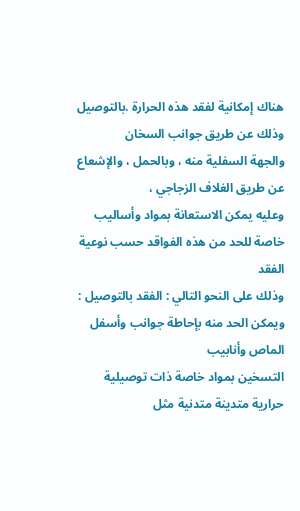هناك إمكانية لفقد هذه الحرارة .بالتوصيل وذلك عن طريق جوانب السخان
والجهة السفلية منه ، وبالحمل ، والإشعاع عن طريق الغلاف الزجاجي ،
وعليه يمكن الاستعانة بمواد وأساليب خاصة للحد من هذه الفواقد حسب نوعية الفقد
وذلك على النحو التالي : الفقد بالتوصيل : ويمكن الحد منه بإحاطة جوانب وأسفل الماص وأنابيب
التسخين بمواد خاصة ذات توصيلية حرارية متدينة متدنية مثل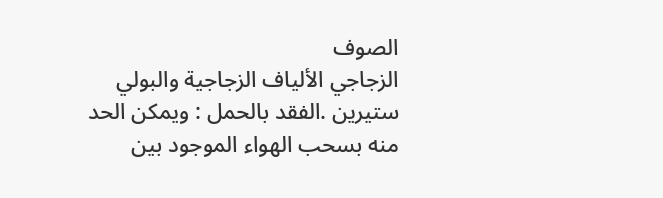الصوف
الزجاجي الألياف الزجاجية والبولي ستيرين .الفقد بالحمل : ويمكن الحد منه بسحب الهواء الموجود بين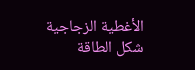الأغطية الزجاجية
شكل الطاقة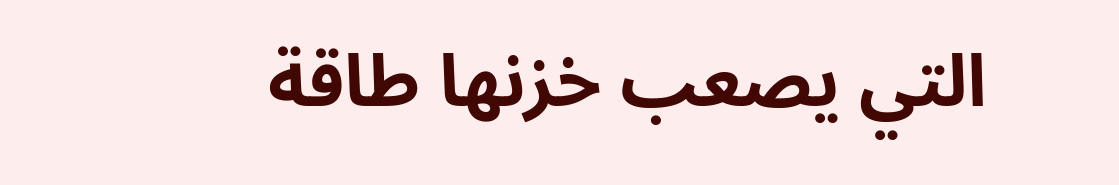التي يصعب خزنها طاقة